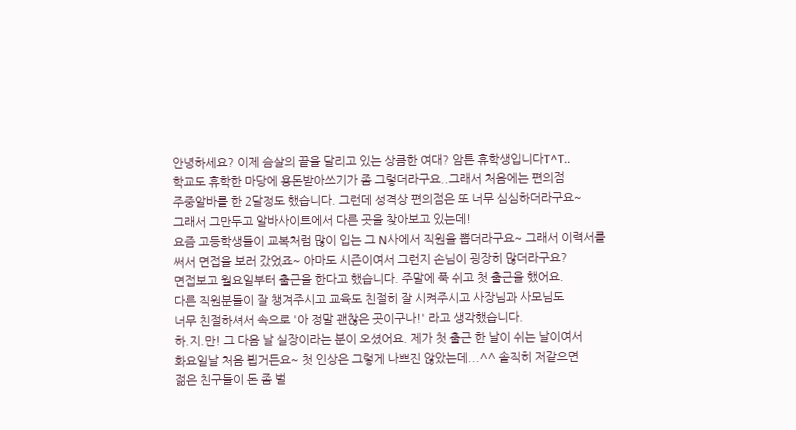안녕하세요? 이제 슴살의 끝을 달리고 있는 상큼한 여대? 암튼 휴학생입니다T^T..
학교도 휴학한 마당에 용돈받아쓰기가 좀 그렇더라구요..그래서 처음에는 편의점
주중알바를 한 2달정도 했습니다. 그런데 성격상 편의점은 또 너무 심심하더라구요~
그래서 그만두고 알바사이트에서 다른 곳을 찾아보고 있는데!
요즘 고등학생들이 교복처럼 많이 입는 그 N사에서 직원을 뽑더라구요~ 그래서 이력서를
써서 면접을 보러 갔었죠~ 아마도 시즌이여서 그런지 손님이 굉장히 많더라구요?
면접보고 월요일부터 출근을 한다고 했습니다. 주말에 푹 쉬고 첫 출근을 했어요.
다른 직원분들이 잘 챙겨주시고 교육도 친절히 잘 시켜주시고 사장님과 사모님도
너무 친절하셔서 속으로 '아 정말 괜찮은 곳이구나!' 라고 생각했습니다.
하.지.만! 그 다음 날 실장이라는 분이 오셨어요. 제가 첫 출근 한 날이 쉬는 날이여서
화요일날 처음 뵙거든요~ 첫 인상은 그렇게 나쁘진 않았는데...^^ 솔직히 저같으면
젊은 친구들이 돈 좀 벌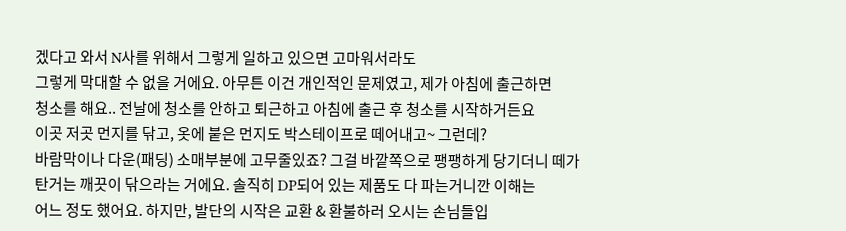겠다고 와서 N사를 위해서 그렇게 일하고 있으면 고마워서라도
그렇게 막대할 수 없을 거에요. 아무튼 이건 개인적인 문제였고, 제가 아침에 출근하면
청소를 해요.. 전날에 청소를 안하고 퇴근하고 아침에 출근 후 청소를 시작하거든요
이곳 저곳 먼지를 닦고, 옷에 붙은 먼지도 박스테이프로 떼어내고~ 그런데?
바람막이나 다운(패딩) 소매부분에 고무줄있죠? 그걸 바깥쪽으로 팽팽하게 당기더니 떼가
탄거는 깨끗이 닦으라는 거에요. 솔직히 DP되어 있는 제품도 다 파는거니깐 이해는
어느 정도 했어요. 하지만, 발단의 시작은 교환 & 환불하러 오시는 손님들입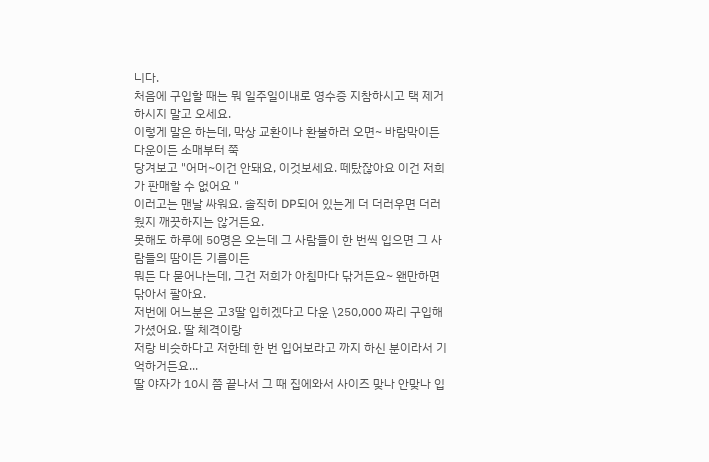니다.
처음에 구입할 때는 뭐 일주일이내로 영수증 지참하시고 택 제거하시지 말고 오세요.
이렇게 말은 하는데, 막상 교환이나 환불하러 오면~ 바람막이든 다운이든 소매부터 쭉
당겨보고 "어머~이건 안돼요, 이것보세요. 떼탔잖아요 이건 저희가 판매할 수 없어요 "
이러고는 맨날 싸워요. 솔직히 DP되어 있는게 더 더러우면 더러웠지 깨끗하지는 않거든요.
못해도 하루에 50명은 오는데 그 사람들이 한 번씩 입으면 그 사람들의 땀이든 기름이든
뭐든 다 묻어나는데, 그건 저희가 아침마다 닦거든요~ 왠만하면 닦아서 팔아요.
저번에 어느분은 고3딸 입히겠다고 다운 \250,000 짜리 구입해 가셨어요. 딸 체격이랑
저랑 비슷하다고 저한테 한 번 입어보라고 까지 하신 분이라서 기억하거든요...
딸 야자가 10시 쯤 끝나서 그 때 집에와서 사이즈 맞나 안맞나 입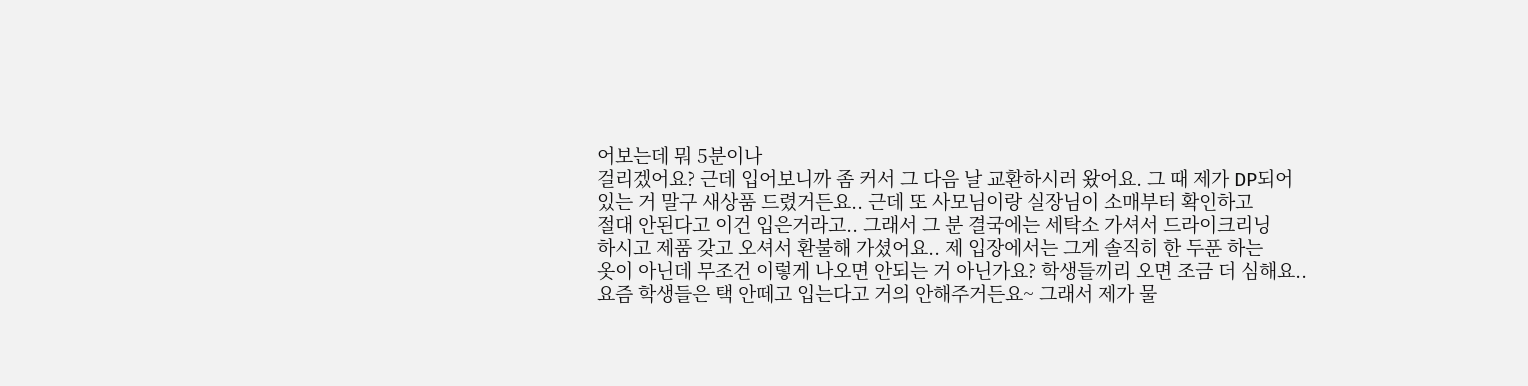어보는데 뭐 5분이나
걸리겠어요? 근데 입어보니까 좀 커서 그 다음 날 교환하시러 왔어요. 그 때 제가 DP되어
있는 거 말구 새상품 드렸거든요.. 근데 또 사모님이랑 실장님이 소매부터 확인하고
절대 안된다고 이건 입은거라고.. 그래서 그 분 결국에는 세탁소 가셔서 드라이크리닝
하시고 제품 갖고 오셔서 환불해 가셨어요.. 제 입장에서는 그게 솔직히 한 두푼 하는
옷이 아닌데 무조건 이렇게 나오면 안되는 거 아닌가요? 학생들끼리 오면 조금 더 심해요..
요즘 학생들은 택 안떼고 입는다고 거의 안해주거든요~ 그래서 제가 물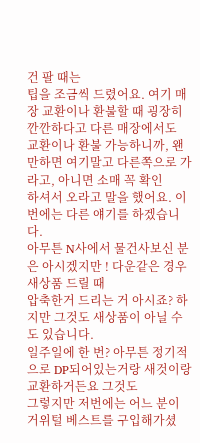건 팔 때는
팁을 조금씩 드렸어요. 여기 매장 교환이나 환불할 때 굉장히 깐깐하다고 다른 매장에서도
교환이나 환불 가능하니까, 왠만하면 여기말고 다른쪽으로 가라고, 아니면 소매 꼭 확인
하셔서 오라고 말을 했어요. 이번에는 다른 얘기를 하겠습니다.
아무튼 N사에서 물건사보신 분은 아시겠지만 ! 다운같은 경우 새상품 드릴 때
압축한거 드리는 거 아시죠? 하지만 그것도 새상품이 아닐 수 도 있습니다.
일주일에 한 번? 아무튼 정기적으로 DP되어있는거랑 새것이랑 교환하거든요 그것도
그렇지만 저번에는 어느 분이 거위털 베스트를 구입해가셨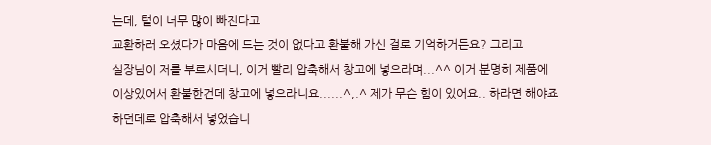는데, 털이 너무 많이 빠진다고
교환하러 오셨다가 마음에 드는 것이 없다고 환불해 가신 걸로 기억하거든요? 그리고
실장님이 저를 부르시더니, 이거 빨리 압축해서 창고에 넣으라며...^^ 이거 분명히 제품에
이상있어서 환불한건데 창고에 넣으라니요......^,.^ 제가 무슨 힘이 있어요.. 하라면 해야죠
하던데로 압축해서 넣었습니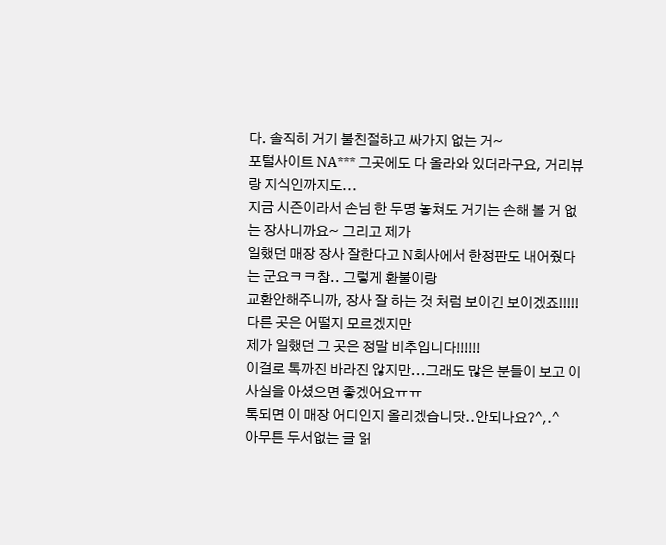다. 솔직히 거기 불친절하고 싸가지 없는 거~
포털사이트 NA*** 그곳에도 다 올라와 있더라구요, 거리뷰랑 지식인까지도...
지금 시즌이라서 손님 한 두명 놓쳐도 거기는 손해 볼 거 없는 장사니까요~ 그리고 제가
일했던 매장 장사 잘한다고 N회사에서 한정판도 내어줬다는 군요ㅋㅋ참.. 그렇게 환불이랑
교환안해주니까, 장사 잘 하는 것 처럼 보이긴 보이겠죠!!!!! 다른 곳은 어떨지 모르겠지만
제가 일했던 그 곳은 정말 비추입니다!!!!!!
이걸로 톡까진 바라진 않지만...그래도 많은 분들이 보고 이 사실을 아셨으면 좋겠어요ㅠㅠ
톡되면 이 매장 어디인지 올리겠습니닷..안되나요?^,.^
아무튼 두서없는 글 읽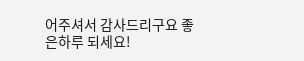어주셔서 감사드리구요 좋은하루 되세요!